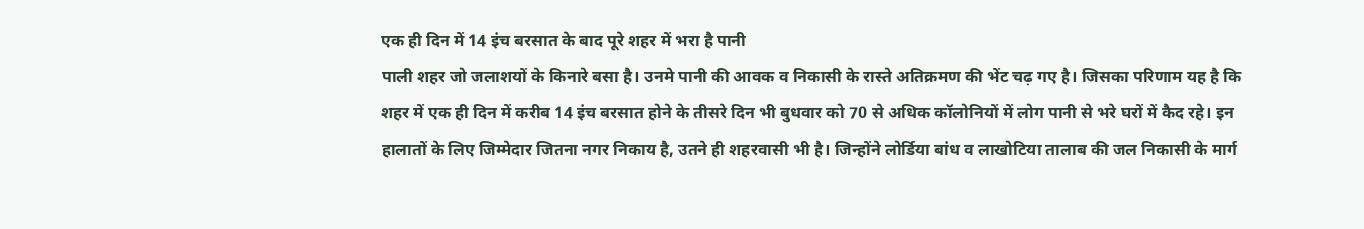एक ही दिन में 14 इंच बरसात के बाद पूरे शहर में भरा है पानी
पाली शहर जो जलाशयों के किनारे बसा है। उनमे पानी की आवक व निकासी के रास्ते अतिक्रमण की भेंट चढ़ गए है। जिसका परिणाम यह है कि शहर में एक ही दिन में करीब 14 इंच बरसात होने के तीसरे दिन भी बुधवार को 70 से अधिक कॉलोनियों में लोग पानी से भरे घरों में कैद रहे। इन हालातों के लिए जिम्मेदार जितना नगर निकाय है, उतने ही शहरवासी भी है। जिन्होंने लोर्डिया बांध व लाखोटिया तालाब की जल निकासी के मार्ग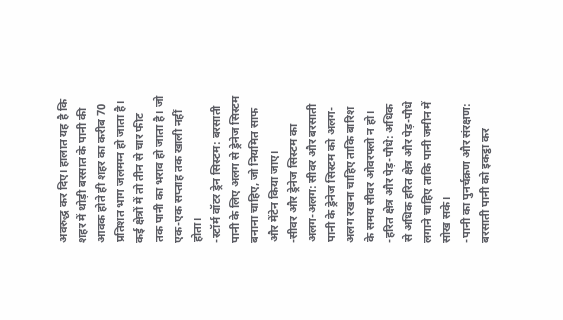अवरुद्ध कर दिए। हालात यह है कि शहर में थोड़ी बरसात के पानी की आवक होते ही शहर का करीब 70 प्रतिशत भाग जलमग्न हो जाता है। कई क्षेत्रों में तो तीन से चार फीट तक पानी का भराव हो जाता है। जो एक-एक सप्ताह तक खाली नहीं होता।
-स्टॉर्म वॉटर ड्रेन सिस्टम: बरसाती पानी के लिए अलग से ड्रेनेज सिस्टम बनाना चाहिए, जो नियमित साफ और मेंटेन किया जाए।
-सीवर और ड्रेनेज सिस्टम का अलग-अलग: सीवर और बरसाती पानी के ड्रेनेज सिस्टम को अलग-अलग रखना चाहिए ताकि बारिश के समय सीवर ओवरफ्लो न हो।
-हरित क्षेत्र और पेड़-पौधे: अधिक से अधिक हरित क्षेत्र और पेड़-पौधे लगाने चाहिए ताकि पानी जमीन में सोख सके।
-पानी का पुनर्चक्रण और संरक्षण: बरसाती पानी को इकट्ठा कर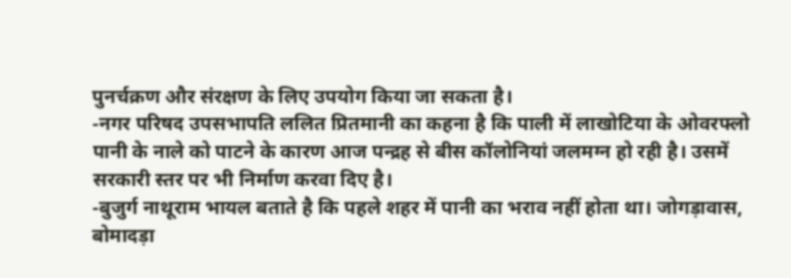पुनर्चक्रण और संरक्षण के लिए उपयोग किया जा सकता है।
-नगर परिषद उपसभापति ललित प्रितमानी का कहना है कि पाली में लाखोटिया के ओवरफ्लो पानी के नाले को पाटने के कारण आज पन्द्रह से बीस कॉलोनियां जलमग्न हो रही है। उसमें सरकारी स्तर पर भी निर्माण करवा दिए है।
-बुजुर्ग नाथूराम भायल बताते है कि पहले शहर में पानी का भराव नहीं होता था। जोगड़ावास, बोमादड़ा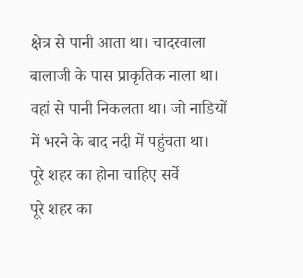क्षेत्र से पानी आता था। चादरवाला बालाजी के पास प्राकृतिक नाला था। वहां से पानी निकलता था। जो नाडियों में भरने के बाद नदी में पहुंचता था।
पूरे शहर का होना चाहिए सर्वे
पूरे शहर का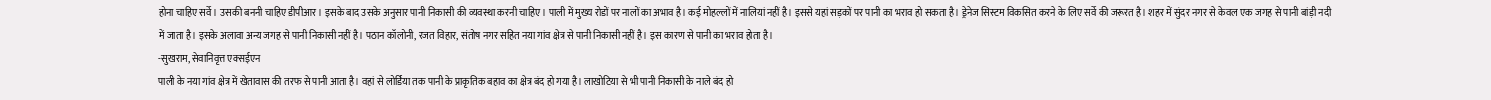होना चाहिए सर्वे। उसकी बननी चाहिए डीपीआर। इसके बाद उसके अनुसार पानी निकासी की व्यवस्था करनी चाहिए। पाली में मुख्य रोडों पर नालों का अभाव है। कई मोहल्लों में नालियां नहीं है। इससे यहां सड़कों पर पानी का भराव हो सकता है। ड्रेनेज सिस्टम विकसित करने के लिए सर्वे की जरूरत है। शहर में सुंदर नगर से केवल एक जगह से पानी बांड़ी नदी में जाता है। इसके अलावा अन्य जगह से पानी निकासी नहीं है। पठान कॉलोनी, रजत विहार, संतोष नगर सहित नया गांव क्षेत्र से पानी निकासी नहीं है। इस कारण से पानी का भराव होता है।
-सुखराम, सेवानिवृत्त एक्सईएन
पाली के नया गांव क्षेत्र में खेतावास की तरफ से पानी आता है। वहां से लोर्डिया तक पानी के प्राकृतिक बहाव का क्षेत्र बंद हो गया है। लाखोटिया से भी पानी निकासी के नाले बंद हो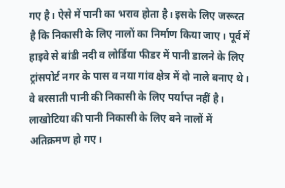गए है। ऐसे में पानी का भराव होता है। इसके लिए जरूरत है कि निकासी के लिए नालों का निर्माण किया जाए। पूर्व में हाइवे से बांडी नदी व लोर्डिया फीडर में पानी डालने के लिए ट्रांसपोर्ट नगर के पास व नया गांव क्षेत्र में दो नाले बनाए थे। वे बरसाती पानी की निकासी के लिए पर्याप्त नहीं है। लाखोटिया की पानी निकासी के लिए बने नालों में अतिक्रमण हो गए।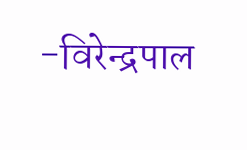-विरेन्द्रपाल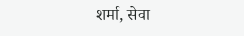शर्मा, सेवा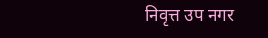निवृत्त उप नगर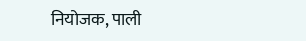नियोजक, पाली